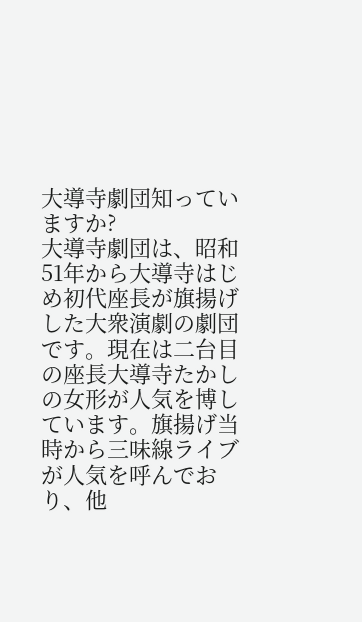大導寺劇団知っていますか?
大導寺劇団は、昭和51年から大導寺はじめ初代座長が旗揚げした大衆演劇の劇団です。現在は二台目の座長大導寺たかしの女形が人気を博しています。旗揚げ当時から三味線ライブが人気を呼んでおり、他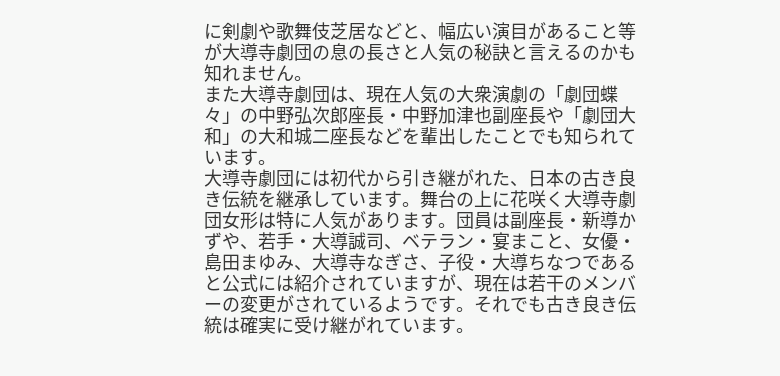に剣劇や歌舞伎芝居などと、幅広い演目があること等が大導寺劇団の息の長さと人気の秘訣と言えるのかも知れません。
また大導寺劇団は、現在人気の大衆演劇の「劇団蝶々」の中野弘次郎座長・中野加津也副座長や「劇団大和」の大和城二座長などを輩出したことでも知られています。
大導寺劇団には初代から引き継がれた、日本の古き良き伝統を継承しています。舞台の上に花咲く大導寺劇団女形は特に人気があります。団員は副座長・新導かずや、若手・大導誠司、ベテラン・宴まこと、女優・島田まゆみ、大導寺なぎさ、子役・大導ちなつであると公式には紹介されていますが、現在は若干のメンバーの変更がされているようです。それでも古き良き伝統は確実に受け継がれています。